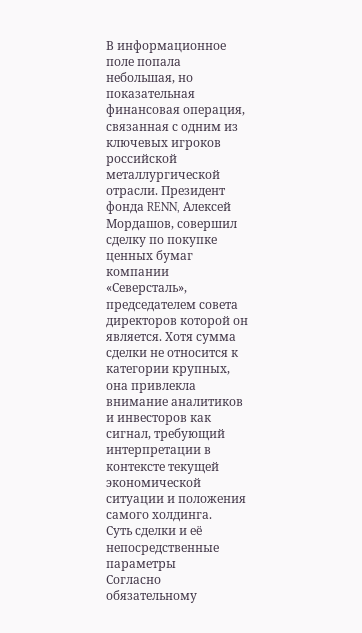В информационное поле попала небольшая, но показательная финансовая операция, связанная с одним из ключевых игроков российской металлургической отрасли. Президент фонда RENN, Алексей Мордашов, совершил сделку по покупке ценных бумаг компании «Северсталь», председателем совета директоров которой он является. Хотя сумма сделки не относится к категории крупных, она привлекла внимание аналитиков и инвесторов как сигнал, требующий интерпретации в контексте текущей экономической ситуации и положения самого холдинга.
Суть сделки и её непосредственные параметры
Согласно обязательному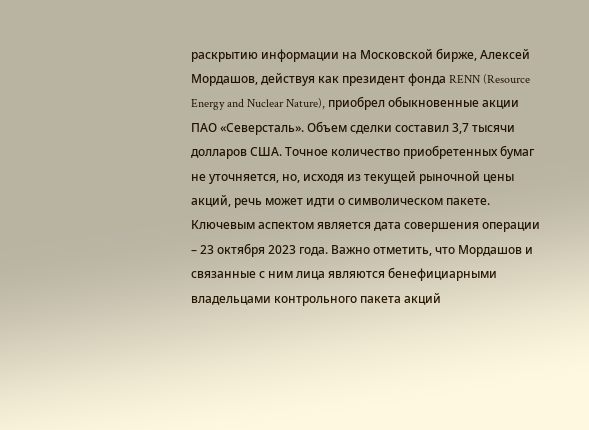раскрытию информации на Московской бирже, Алексей Мордашов, действуя как президент фонда RENN (Resource Energy and Nuclear Nature), приобрел обыкновенные акции ПАО «Северсталь». Объем сделки составил 3,7 тысячи долларов США. Точное количество приобретенных бумаг не уточняется, но, исходя из текущей рыночной цены акций, речь может идти о символическом пакете. Ключевым аспектом является дата совершения операции – 23 октября 2023 года. Важно отметить, что Мордашов и связанные с ним лица являются бенефициарными владельцами контрольного пакета акций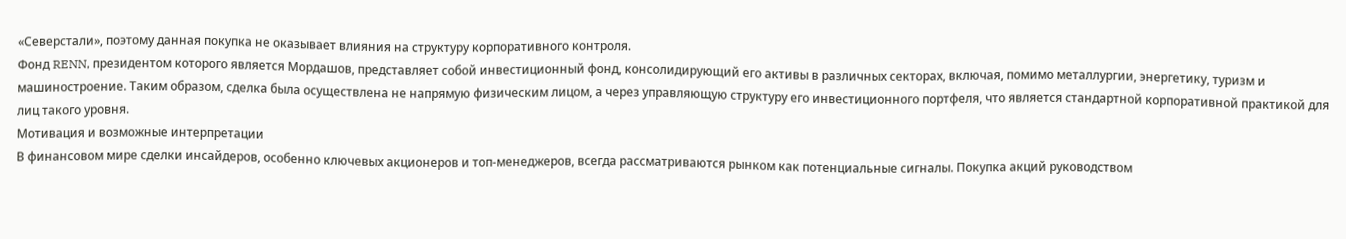«Северстали», поэтому данная покупка не оказывает влияния на структуру корпоративного контроля.
Фонд RENN, президентом которого является Мордашов, представляет собой инвестиционный фонд, консолидирующий его активы в различных секторах, включая, помимо металлургии, энергетику, туризм и машиностроение. Таким образом, сделка была осуществлена не напрямую физическим лицом, а через управляющую структуру его инвестиционного портфеля, что является стандартной корпоративной практикой для лиц такого уровня.
Мотивация и возможные интерпретации
В финансовом мире сделки инсайдеров, особенно ключевых акционеров и топ-менеджеров, всегда рассматриваются рынком как потенциальные сигналы. Покупка акций руководством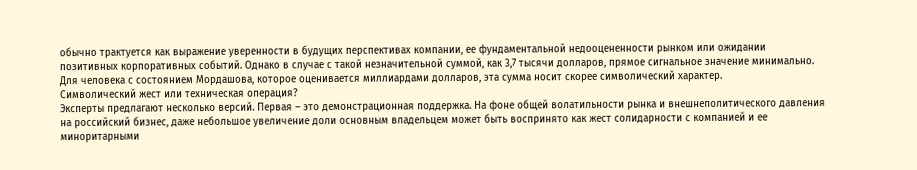обычно трактуется как выражение уверенности в будущих перспективах компании, ее фундаментальной недооцененности рынком или ожидании позитивных корпоративных событий. Однако в случае с такой незначительной суммой, как 3,7 тысячи долларов, прямое сигнальное значение минимально. Для человека с состоянием Мордашова, которое оценивается миллиардами долларов, эта сумма носит скорее символический характер.
Символический жест или техническая операция?
Эксперты предлагают несколько версий. Первая – это демонстрационная поддержка. На фоне общей волатильности рынка и внешнеполитического давления на российский бизнес, даже небольшое увеличение доли основным владельцем может быть воспринято как жест солидарности с компанией и ее миноритарными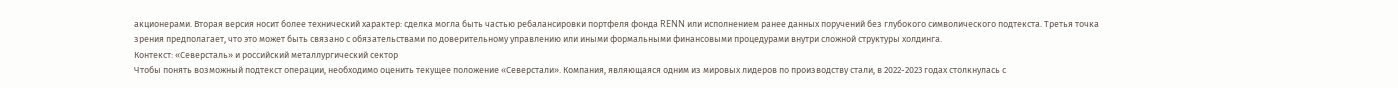акционерами. Вторая версия носит более технический характер: сделка могла быть частью ребалансировки портфеля фонда RENN или исполнением ранее данных поручений без глубокого символического подтекста. Третья точка зрения предполагает, что это может быть связано с обязательствами по доверительному управлению или иными формальными финансовыми процедурами внутри сложной структуры холдинга.
Контекст: «Северсталь» и российский металлургический сектор
Чтобы понять возможный подтекст операции, необходимо оценить текущее положение «Северстали». Компания, являющаяся одним из мировых лидеров по производству стали, в 2022-2023 годах столкнулась с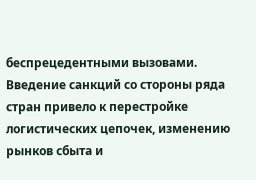беспрецедентными вызовами. Введение санкций со стороны ряда стран привело к перестройке логистических цепочек, изменению рынков сбыта и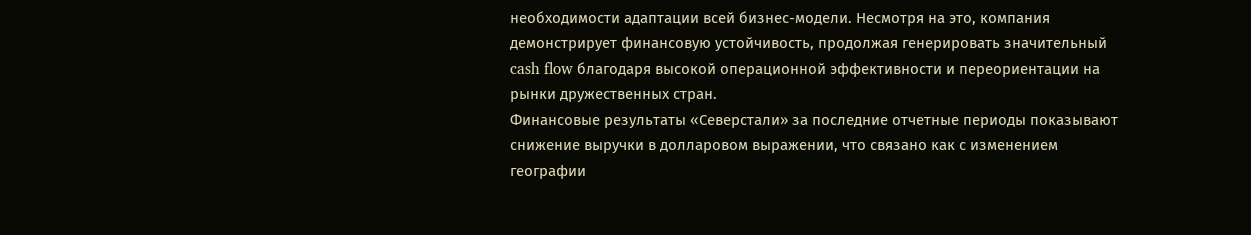необходимости адаптации всей бизнес-модели. Несмотря на это, компания демонстрирует финансовую устойчивость, продолжая генерировать значительный cash flow благодаря высокой операционной эффективности и переориентации на рынки дружественных стран.
Финансовые результаты «Северстали» за последние отчетные периоды показывают снижение выручки в долларовом выражении, что связано как с изменением географии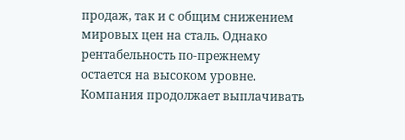продаж, так и с общим снижением мировых цен на сталь. Однако рентабельность по-прежнему остается на высоком уровне. Компания продолжает выплачивать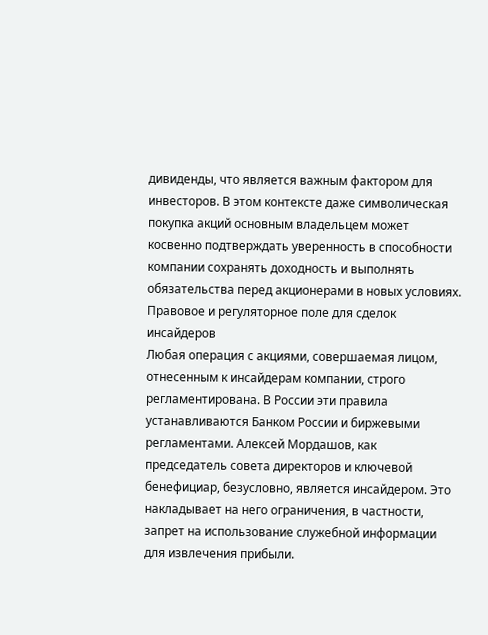дивиденды, что является важным фактором для инвесторов. В этом контексте даже символическая покупка акций основным владельцем может косвенно подтверждать уверенность в способности компании сохранять доходность и выполнять обязательства перед акционерами в новых условиях.
Правовое и регуляторное поле для сделок инсайдеров
Любая операция с акциями, совершаемая лицом, отнесенным к инсайдерам компании, строго регламентирована. В России эти правила устанавливаются Банком России и биржевыми регламентами. Алексей Мордашов, как председатель совета директоров и ключевой бенефициар, безусловно, является инсайдером. Это накладывает на него ограничения, в частности, запрет на использование служебной информации для извлечения прибыли.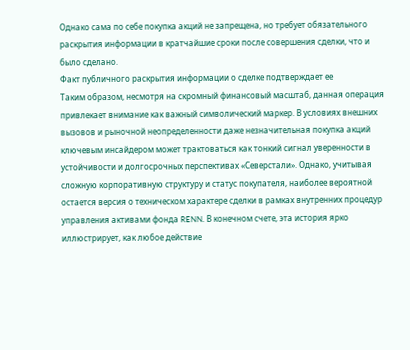Однако сама по себе покупка акций не запрещена, но требует обязательного раскрытия информации в кратчайшие сроки после совершения сделки, что и было сделано.
Факт публичного раскрытия информации о сделке подтверждает ее
Таким образом, несмотря на скромный финансовый масштаб, данная операция привлекает внимание как важный символический маркер. В условиях внешних вызовов и рыночной неопределенности даже незначительная покупка акций ключевым инсайдером может трактоваться как тонкий сигнал уверенности в устойчивости и долгосрочных перспективах «Северстали». Однако, учитывая сложную корпоративную структуру и статус покупателя, наиболее вероятной остается версия о техническом характере сделки в рамках внутренних процедур управления активами фонда RENN. В конечном счете, эта история ярко иллюстрирует, как любое действие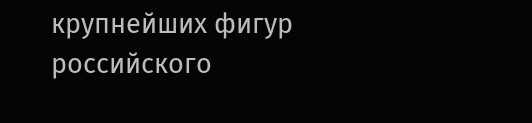крупнейших фигур российского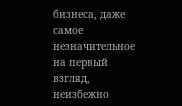бизнеса, даже самое незначительное на первый взгляд, неизбежно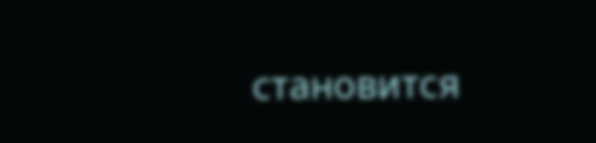становится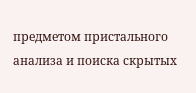предметом пристального анализа и поиска скрытых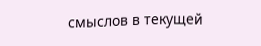смыслов в текущей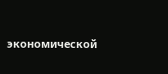экономической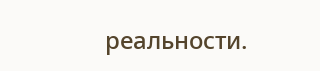реальности.